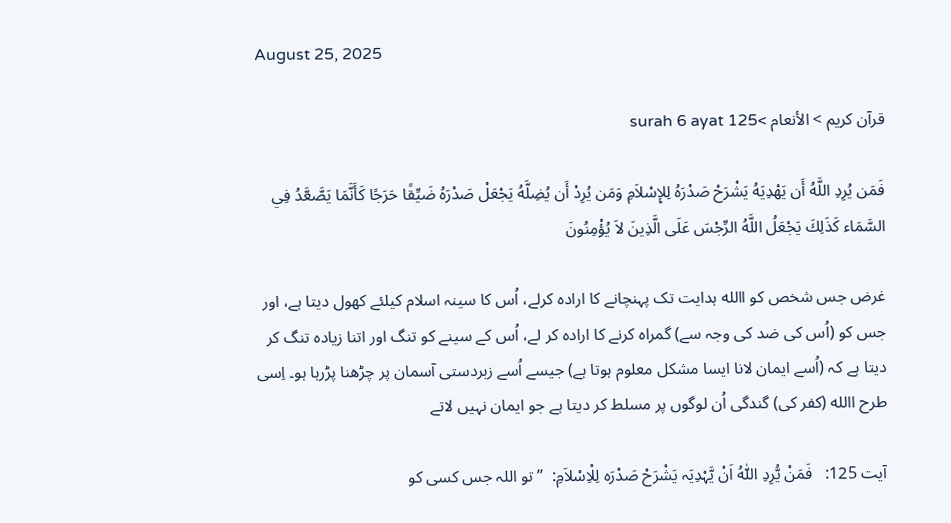August 25, 2025

قرآن کریم > الأنعام >surah 6 ayat 125

فَمَن يُرِدِ اللَّهُ أَن يَهْدِيَهُ يَشْرَحْ صَدْرَهُ لِلإِسْلاَمِ وَمَن يُرِدْ أَن يُضِلَّهُ يَجْعَلْ صَدْرَهُ ضَيِّقًا حَرَجًا كَأَنَّمَا يَصَّعَّدُ فِي السَّمَاء كَذَلِكَ يَجْعَلُ اللَّهُ الرِّجْسَ عَلَى الَّذِينَ لاَ يُؤْمِنُونَ

غرض جس شخص کو االله ہدایت تک پہنچانے کا ارادہ کرلے، اُس کا سینہ اسلام کیلئے کھول دیتا ہے، اور جس کو (اُس کی ضد کی وجہ سے) گمراہ کرنے کا ارادہ کر لے، اُس کے سینے کو تنگ اور اتنا زیادہ تنگ کر دیتا ہے کہ (اُسے ایمان لانا ایسا مشکل معلوم ہوتا ہے) جیسے اُسے زبردستی آسمان پر چڑھنا پڑرہا ہو۔ اِسی طرح االله (کفر کی) گندگی اُن لوگوں پر مسلط کر دیتا ہے جو ایمان نہیں لاتے

آیت 125:   فَمَنْ یُّرِدِ اللّٰہُ اَنْ یَّہْدِیَہ یَشْرَحْ صَدْرَہ لِلْاِسْلاَمِ:  ’’تو اللہ جس کسی کو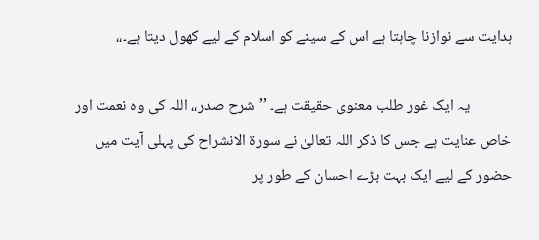ہدایت سے نوازنا چاہتا ہے اس کے سینے کو اسلام کے لیے کھول دیتا ہے۔،،

            یہ ایک غور طلب معنوی حقیقت ہے۔ ’’شرح صدر،، اللہ کی وہ نعمت اور خاص عنایت ہے جس کا ذکر اللہ تعالیٰ نے سورۃ الانشراح کی پہلی آیت میں حضور کے لیے ایک بہت بڑے احسان کے طور پر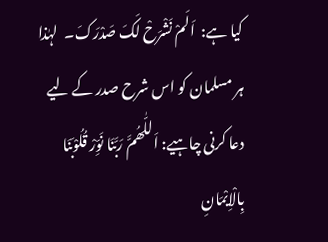کیا ہے:  اَلَمْ نَشْرَحْ لَکَ صَدْرَکَ۔  لہٰذا ہر مسلمان کو اس شرح صدر کے لیے دعا کرنی چاہیے: اَللّٰھُمَّ رَبَّنَا نَوِّرْ قُلُوْبَنَا بِالْاِیْمَانِ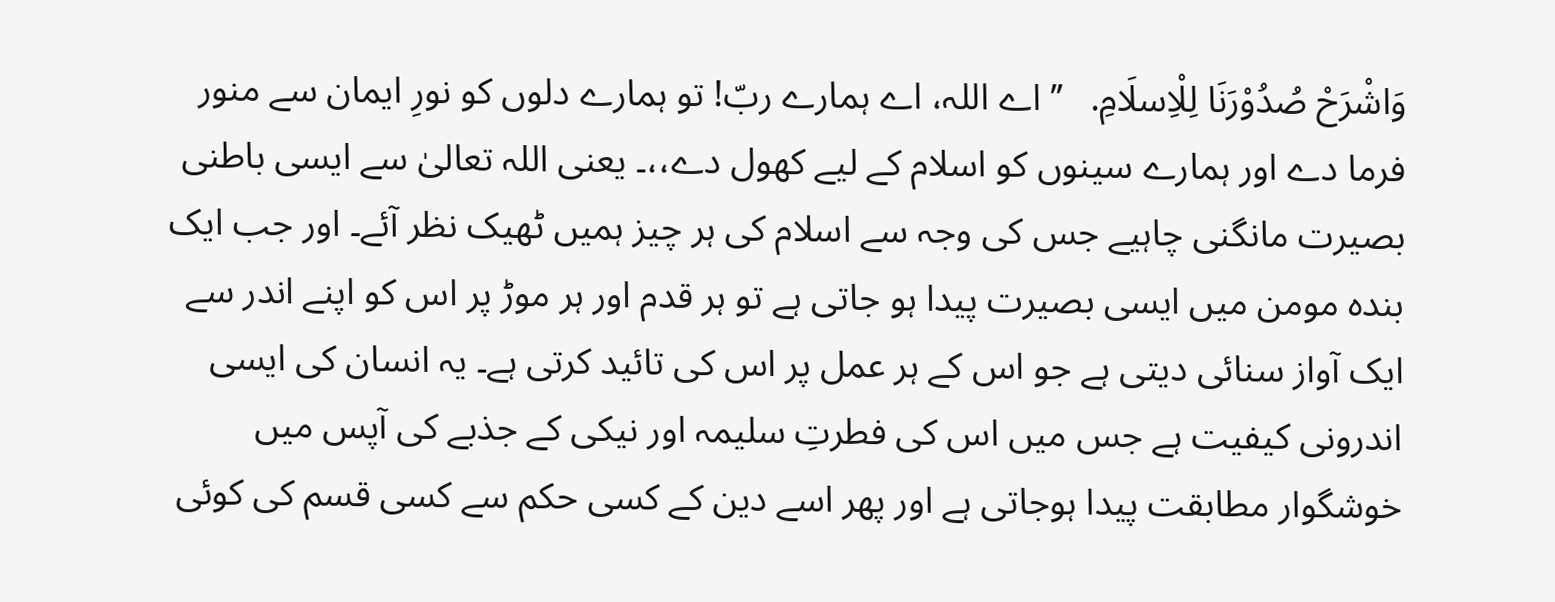وَاشْرَحْ صُدُوْرَنَا لِلْاِسلَامِ.   ’’ اے اللہ، اے ہمارے ربّ! تو ہمارے دلوں کو نورِ ایمان سے منور فرما دے اور ہمارے سینوں کو اسلام کے لیے کھول دے،،۔ یعنی اللہ تعالیٰ سے ایسی باطنی بصیرت مانگنی چاہیے جس کی وجہ سے اسلام کی ہر چیز ہمیں ٹھیک نظر آئے۔ اور جب ایک بندہ مومن میں ایسی بصیرت پیدا ہو جاتی ہے تو ہر قدم اور ہر موڑ پر اس کو اپنے اندر سے ایک آواز سنائی دیتی ہے جو اس کے ہر عمل پر اس کی تائید کرتی ہے۔ یہ انسان کی ایسی اندرونی کیفیت ہے جس میں اس کی فطرتِ سلیمہ اور نیکی کے جذبے کی آپس میں خوشگوار مطابقت پیدا ہوجاتی ہے اور پھر اسے دین کے کسی حکم سے کسی قسم کی کوئی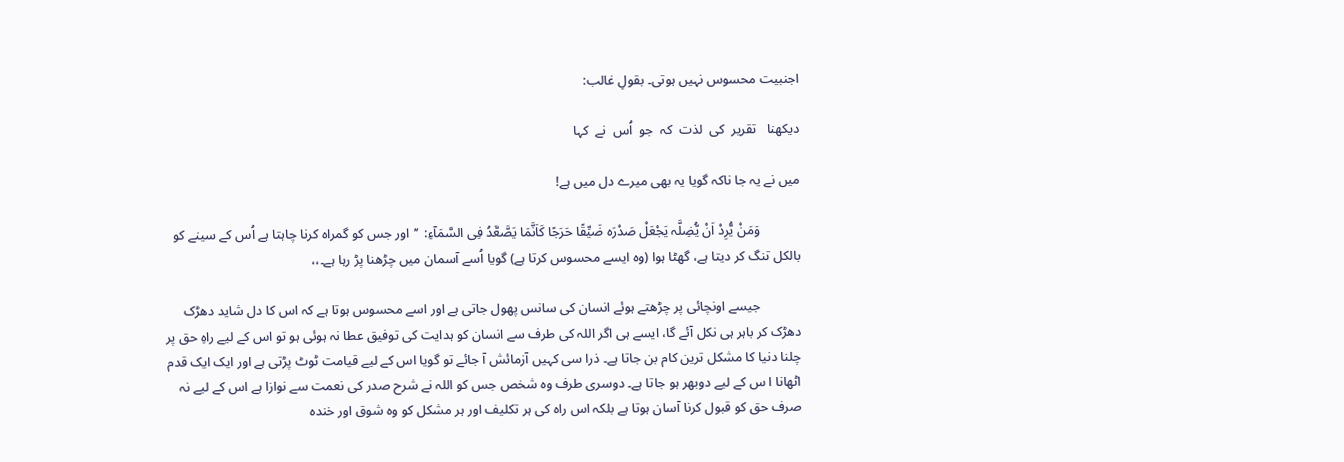اجنبیت محسوس نہیں ہوتی۔ بقولِ غالب:

دیکھنا   تقریر  کی  لذت  کہ  جو  اُس  نے  کہا

میں نے یہ جا ناکہ گویا یہ بھی میرے دل میں ہے!

            وَمَنْ یُّرِدْ اَنْ یُّضِلَّہ یَجْعَلْ صَدْرَہ ضَیِّقًا حَرَجًا کَاَنَّمَا یَصَّعَّدُ فِی السَّمَآءِ:  ’’اور جس کو گمراہ کرنا چاہتا ہے اُس کے سینے کو بالکل تنگ کر دیتا ہے، گھٹا ہوا (وہ ایسے محسوس کرتا ہے) گویا اُسے آسمان میں چڑھنا پڑ رہا ہے۔،،

            جیسے اونچائی پر چڑھتے ہوئے انسان کی سانس پھول جاتی ہے اور اسے محسوس ہوتا ہے کہ اس کا دل شاید دھڑک دھڑک کر باہر ہی نکل آئے گا، ایسے ہی اگر اللہ کی طرف سے انسان کو ہدایت کی توفیق عطا نہ ہوئی ہو تو اس کے لیے راہِ حق پر چلنا دنیا کا مشکل ترین کام بن جاتا ہے۔ ذرا سی کہیں آزمائش آ جائے تو گویا اس کے لیے قیامت ٹوٹ پڑتی ہے اور ایک ایک قدم اٹھانا ا س کے لیے دوبھر ہو جاتا ہے۔ دوسری طرف وہ شخص جس کو اللہ نے شرح صدر کی نعمت سے نوازا ہے اس کے لیے نہ صرف حق کو قبول کرنا آسان ہوتا ہے بلکہ اس راہ کی ہر تکلیف اور ہر مشکل کو وہ شوق اور خندہ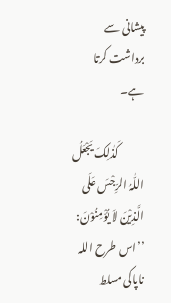پیشانی سے برداشت کرتا ہے۔

            کَذٰلِکَ یَجْعَلُ اللّٰہُ الرِّجْسَ عَلَی الَّذِیْنَ لاَ یُؤْمِنُوْنَ:  ’’اس طرح اللہ ناپاکی مسلط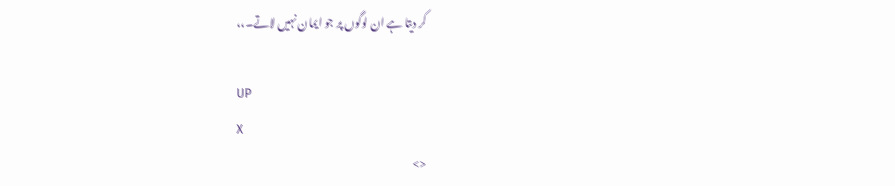کر دیتا ہے ان لوگوں پر جو ایمان نہیں لاتے۔،،

UP
X
<>